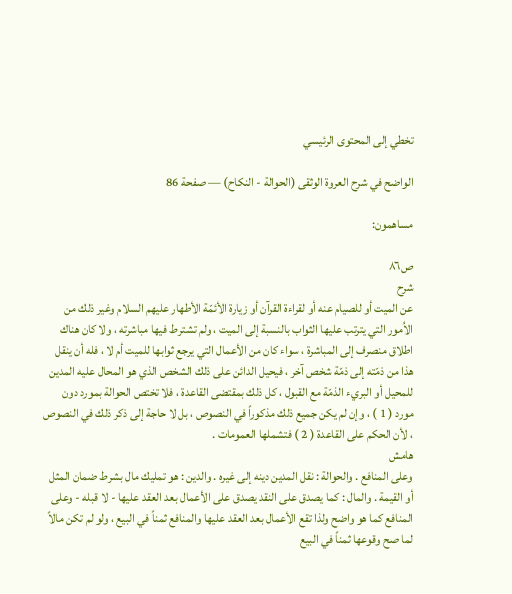تخطي إلى المحتوى الرئيسي

الواضح في شرح العروة الوثقى (الحوالة - النكاح) — صفحة 86

مساهمون:

ص٨٦
شرح
عن الميت أو للصيام عنه أو لقراءة القرآن أو زيارة الأئمّة الأطهار عليهم السلام وغير ذلك من الاُمور التي يترتب عليها الثواب بالنسبة إلى الميت ، ولم تشترط فيها مباشرته ، ولا كان هناك اطلاق منصرف إلى المباشرة ، سواء كان من الأعمال التي يرجع ثوابها للميت أم لا ، فله أن ينقل هذا من ذمّته إلى ذمّة شخص آخر ، فيحيل الدائن على ذلك الشخص الذي هو المحال عليه المدين للمحيل أو البريء الذمّة مع القبول ، كل ذلك بمقتضى القاعدة ، فلا تختص الحوالة بمورد دون مورد ( 1 ) ، وإن لم يكن جميع ذلك مذكوراً في النصوص ، بل لا حاجة إلى ذكر ذلك في النصوص ، لأن الحكم على القاعدة ( 2 ) فتشملها العمومات .
هامش
وعلى المنافع . والحوالة : نقل المدين دينه إلى غيره . والدين : هو تمليك مال بشرط ضمان المثل أو القيمة . والمال : كما يصدق على النقد يصدق على الأعمال بعد العقد عليها - لا قبله - وعلى المنافع كما هو واضح ولذا تقع الأعمال بعد العقد عليها والمنافع ثمناً في البيع ، ولو لم تكن مالاً لما صح وقوعها ثمناً في البيع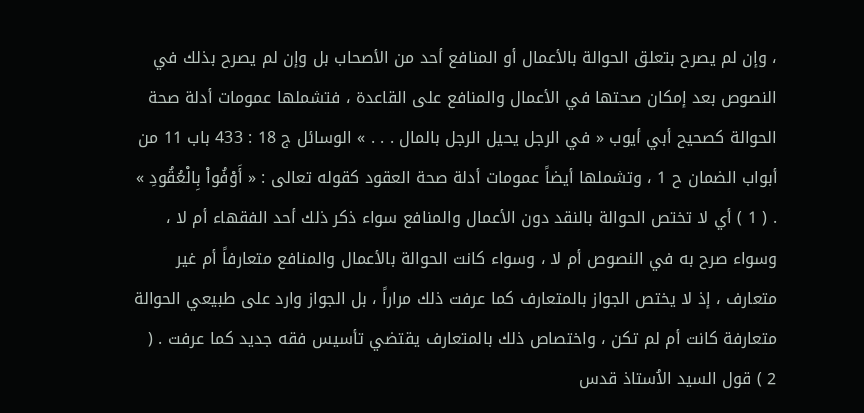، وإن لم يصرح بتعلق الحوالة بالأعمال أو المنافع أحد من الأصحاب بل وإن لم يصرح بذلك في النصوص بعد إمكان صحتها في الأعمال والمنافع على القاعدة ، فتشملها عمومات أدلة صحة الحوالة كصحيح أبي أيوب « في الرجل يحيل الرجل بالمال . . . » الوسائل ج 18 : 433 باب 11 من أبواب الضمان ح 1 ، وتشملها أيضاً عمومات أدلة صحة العقود كقوله تعالى : « أَوْفُواْ بِالْعُقُودِ » . ( 1 ) أي لا تختص الحوالة بالنقد دون الأعمال والمنافع سواء ذكر ذلك أحد الفقهاء أم لا ، وسواء صرح به في النصوص أم لا ، وسواء كانت الحوالة بالأعمال والمنافع متعارفاً أم غير متعارف ، إذ لا يختص الجواز بالمتعارف كما عرفت ذلك مراراً ، بل الجواز وارد على طبيعي الحوالة متعارفة كانت أم لم تكن ، واختصاص ذلك بالمتعارف يقتضي تأسيس فقه جديد كما عرفت . ( 2 ) قول السيد الاُستاذ قدس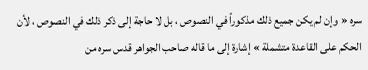سره « وإن لم يكن جميع ذلك مذكوراً في النصوص ، بل لا حاجة إلى ذكر ذلك في النصوص ، لأن الحكم على القاعدة متشملة » إشارة إلى ما قاله صاحب الجواهر قدس سره من